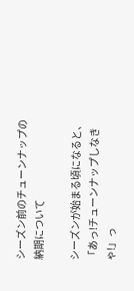シーズン前のチューンナップの納期について

シーズンが始まる頃になると、「あっ!チューンナップしなきゃ!」っ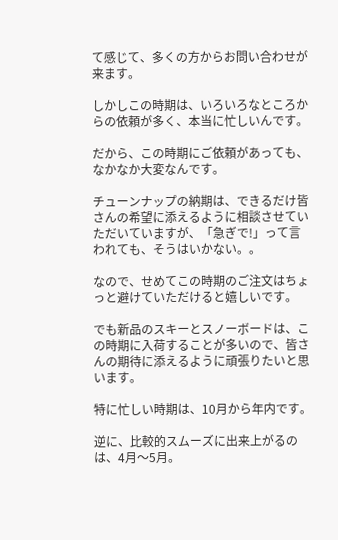て感じて、多くの方からお問い合わせが来ます。

しかしこの時期は、いろいろなところからの依頼が多く、本当に忙しいんです。

だから、この時期にご依頼があっても、なかなか大変なんです。

チューンナップの納期は、できるだけ皆さんの希望に添えるように相談させていただいていますが、「急ぎで!」って言われても、そうはいかない。。

なので、せめてこの時期のご注文はちょっと避けていただけると嬉しいです。

でも新品のスキーとスノーボードは、この時期に入荷することが多いので、皆さんの期待に添えるように頑張りたいと思います。

特に忙しい時期は、10月から年内です。

逆に、比較的スムーズに出来上がるのは、4月〜5月。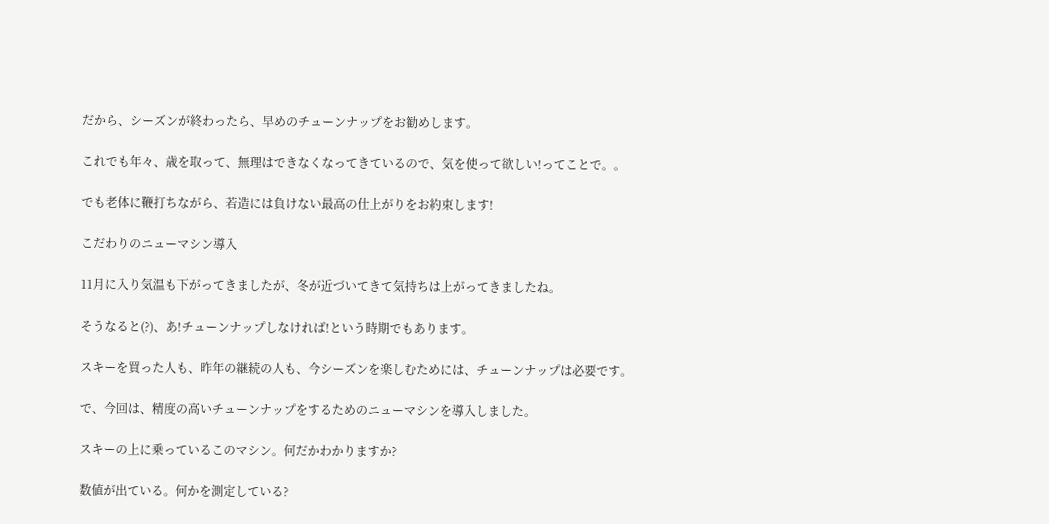だから、シーズンが終わったら、早めのチューンナップをお勧めします。

これでも年々、歳を取って、無理はできなくなってきているので、気を使って欲しい!ってことで。。

でも老体に鞭打ちながら、若造には負けない最高の仕上がりをお約束します!

こだわりのニューマシン導入

11月に入り気温も下がってきましたが、冬が近づいてきて気持ちは上がってきましたね。

そうなると(?)、あ!チューンナップしなければ!という時期でもあります。

スキーを買った人も、昨年の継続の人も、今シーズンを楽しむためには、チューンナップは必要です。

で、今回は、精度の高いチューンナップをするためのニューマシンを導入しました。

スキーの上に乗っているこのマシン。何だかわかりますか?

数値が出ている。何かを測定している?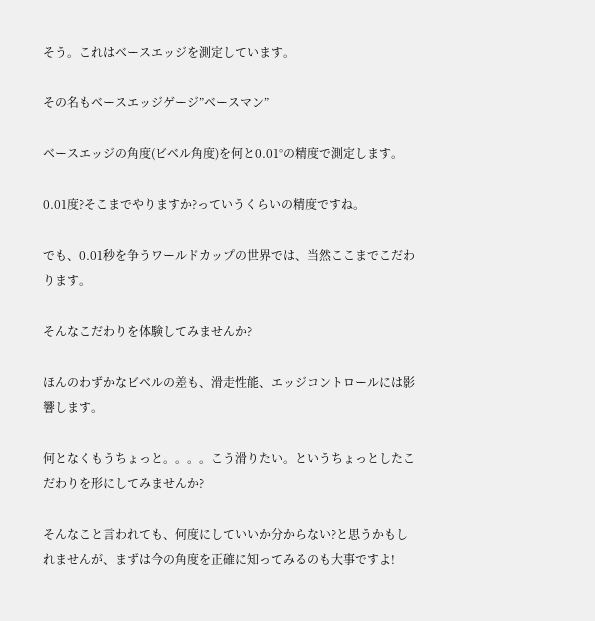そう。これはベースエッジを測定しています。

その名もベースエッジゲージ”ベースマン”

ベースエッジの角度(ビベル角度)を何と0.01°の精度で測定します。

0.01度?そこまでやりますか?っていうくらいの精度ですね。

でも、0.01秒を争うワールドカップの世界では、当然ここまでこだわります。

そんなこだわりを体験してみませんか?

ほんのわずかなビベルの差も、滑走性能、エッジコントロールには影響します。

何となくもうちょっと。。。。こう滑りたい。というちょっとしたこだわりを形にしてみませんか?

そんなこと言われても、何度にしていいか分からない?と思うかもしれませんが、まずは今の角度を正確に知ってみるのも大事ですよ!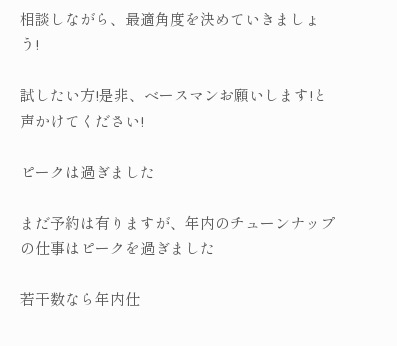相談しながら、最適角度を決めていきましょう!

試したい方!是非、ベースマンお願いします!と声かけてください!

ピークは過ぎました

まだ予約は有りますが、年内のチューンナップの仕事はピークを過ぎました

若干数なら年内仕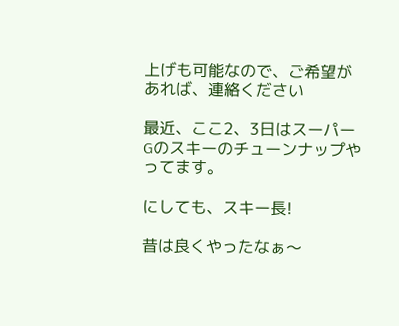上げも可能なので、ご希望があれば、連絡ください

最近、ここ2、3日はスーパーGのスキーのチューンナップやってます。

にしても、スキー長!

昔は良くやったなぁ〜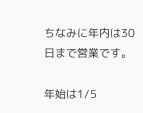ちなみに年内は30日まで営業です。

年始は1/5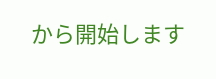から開始します